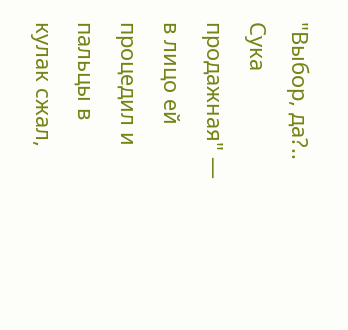"Выбор, да?.. Сука продажная" — в лицо ей процедил и пальцы в кулак сжал,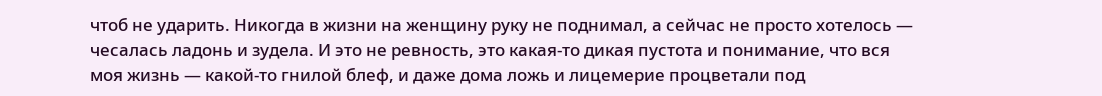чтоб не ударить. Никогда в жизни на женщину руку не поднимал, а сейчас не просто хотелось — чесалась ладонь и зудела. И это не ревность, это какая-то дикая пустота и понимание, что вся моя жизнь — какой-то гнилой блеф, и даже дома ложь и лицемерие процветали под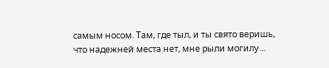самым носом. Там, где тыл, и ты свято веришь, что надежней места нет, мне рыли могилу...